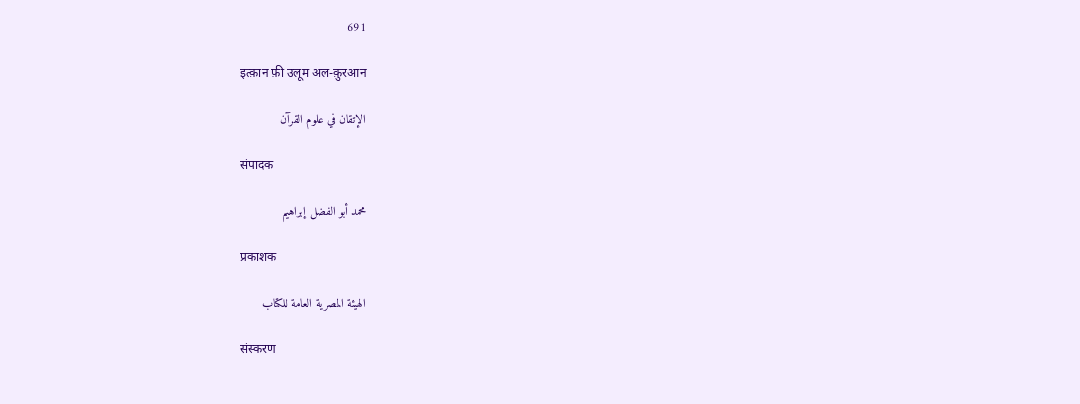691

इत्क़ान फ़ी उलूम अल-क़ुरआन

الإتقان في علوم القرآن

संपादक

محمد أبو الفضل إبراهيم

प्रकाशक

الهيئة المصرية العامة للكتاب

संस्करण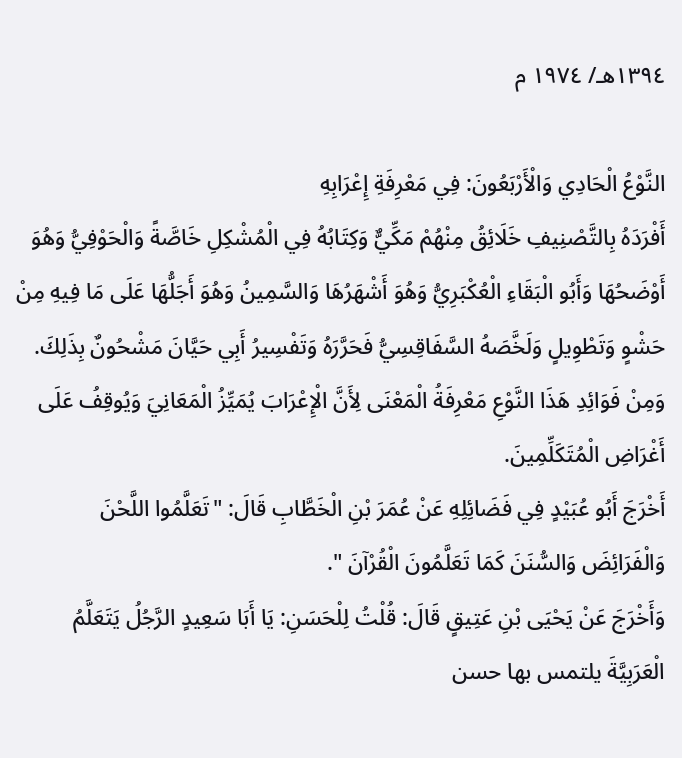١٣٩٤هـ/ ١٩٧٤ م

النَّوْعُ الْحَادِي وَالْأَرْبَعُونَ: فِي مَعْرِفَةِ إِعْرَابِهِ
أَفْرَدَهُ بِالتَّصْنِيفِ خَلَائِقُ مِنْهُمْ مَكِّيٌّ وَكِتَابُهُ فِي الْمُشْكِلِ خَاصَّةً وَالْحَوْفِيُّ وَهُوَ أَوْضَحُهَا وَأَبُو الْبَقَاءِ الْعُكْبَرِيُّ وَهُوَ أَشْهَرُهَا وَالسَّمِينُ وَهُوَ أَجَلُّهَا عَلَى مَا فِيهِ مِنْ حَشْوٍ وَتَطْوِيلٍ وَلَخَّصَهُ السَّفَاقِسِيُّ فَحَرَّرَهُ وَتَفْسِيرُ أَبِي حَيَّانَ مَشْحُونٌ بِذَلِكَ.
وَمِنْ فَوَائِدِ هَذَا النَّوْعِ مَعْرِفَةُ الْمَعْنَى لِأَنَّ الْإِعْرَابَ يُمَيِّزُ الْمَعَانِيَ وَيُوقِفُ عَلَى أَغْرَاضِ الْمُتَكَلِّمِينَ.
أَخْرَجَ أَبُو عُبَيْدٍ فِي فَضَائِلِهِ عَنْ عُمَرَ بْنِ الْخَطَّابِ قَالَ: "تَعَلَّمُوا اللَّحْنَ وَالْفَرَائِضَ وَالسُّنَنَ كَمَا تَعَلَّمُونَ الْقُرْآنَ ".
وَأَخْرَجَ عَنْ يَحْيَى بْنِ عَتِيقٍ قَالَ: قُلْتُ لِلْحَسَنِ: يَا أَبَا سَعِيدٍ الرَّجُلُ يَتَعَلَّمُ الْعَرَبِيَّةَ يلتمس بها حسن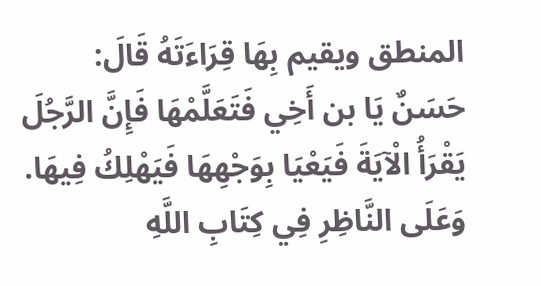المنطق ويقيم بِهَا قِرَاءَتَهُ قَالَ: حَسَنٌ يَا بن أَخِي فَتَعَلَّمْهَا فَإِنَّ الرَّجُلَ يَقْرَأُ الْآيَةَ فَيَعْيَا بِوَجْهِهَا فَيَهْلِكُ فِيهَا.
وَعَلَى النَّاظِرِ فِي كِتَابِ اللَّهِ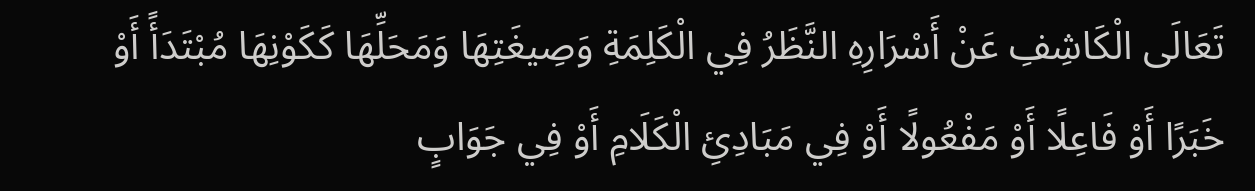تَعَالَى الْكَاشِفِ عَنْ أَسْرَارِهِ النَّظَرُ فِي الْكَلِمَةِ وَصِيغَتِهَا وَمَحَلِّهَا كَكَوْنِهَا مُبْتَدَأً أَوْ خَبَرًا أَوْ فَاعِلًا أَوْ مَفْعُولًا أَوْ فِي مَبَادِئِ الْكَلَامِ أَوْ فِي جَوَابٍ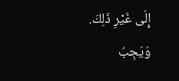إِلَى غَيْرِ ذَلِكَ.
وَيَجِبُ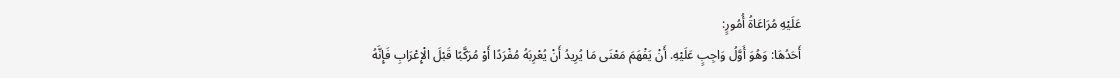عَلَيْهِ مُرَاعَاةُ أُمُورٍ:
أَحَدُهَا: وَهُوَ أَوَّلُ وَاجِبٍ عَلَيْهِ. أَنْ يَفْهَمَ مَعْنَى مَا يُرِيدُ أَنْ يُعْرِبَهُ مُفْرَدًا أَوْ مُرَكَّبًا قَبْلَ الْإِعْرَابِ فَإِنَّهُ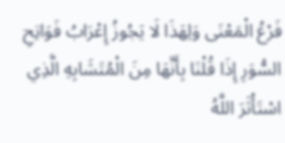فَرْعُ الْمَعْنَى وَلِهَذَا لَا يَجُوزُ إِعْرَابُ فَوَاتِحِ السُّوَرِ إِذَا قُلْنَا بِأَنَّهَا مِنَ الْمُتَشَابِهِ الَّذِي اسْتَأْثَرَ اللَّهُ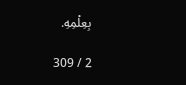بِعِلْمِهِ.

2 / 309